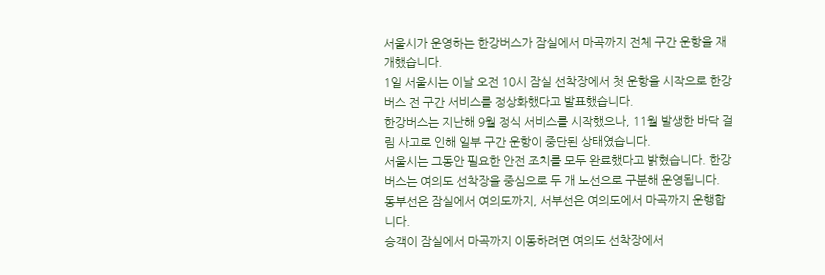서울시가 운영하는 한강버스가 잠실에서 마곡까지 전체 구간 운항을 재개했습니다.
1일 서울시는 이날 오전 10시 잠실 선착장에서 첫 운항을 시작으로 한강버스 전 구간 서비스를 정상화했다고 발표했습니다.
한강버스는 지난해 9월 정식 서비스를 시작했으나, 11월 발생한 바닥 걸림 사고로 인해 일부 구간 운항이 중단된 상태였습니다.
서울시는 그동안 필요한 안전 조치를 모두 완료했다고 밝혔습니다. 한강버스는 여의도 선착장을 중심으로 두 개 노선으로 구분해 운영됩니다. 동부선은 잠실에서 여의도까지, 서부선은 여의도에서 마곡까지 운행합니다.
승객이 잠실에서 마곡까지 이동하려면 여의도 선착장에서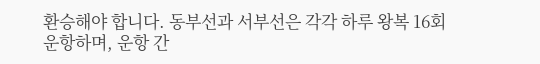환승해야 합니다. 동부선과 서부선은 각각 하루 왕복 16회 운항하며, 운항 간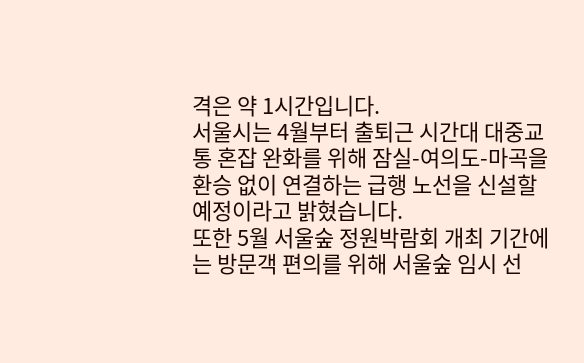격은 약 1시간입니다.
서울시는 4월부터 출퇴근 시간대 대중교통 혼잡 완화를 위해 잠실-여의도-마곡을 환승 없이 연결하는 급행 노선을 신설할 예정이라고 밝혔습니다.
또한 5월 서울숲 정원박람회 개최 기간에는 방문객 편의를 위해 서울숲 임시 선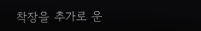착장을 추가로 운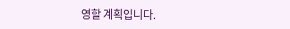영할 계획입니다.